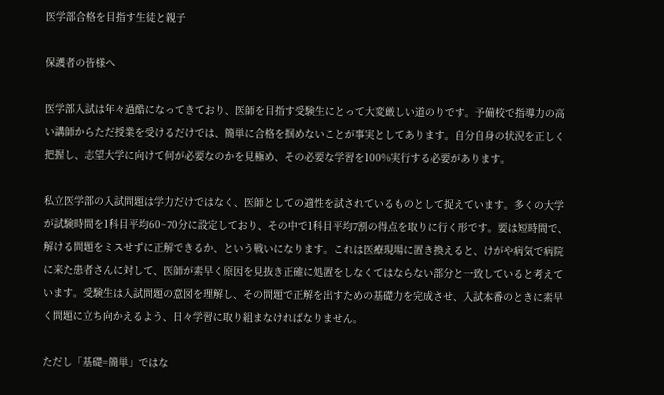医学部合格を目指す生徒と親子

保護者の皆様へ

医学部入試は年々過酷になってきており、医師を目指す受験生にとって大変厳しい道のりです。予備校で指導力の高い講師からただ授業を受けるだけでは、簡単に合格を掴めないことが事実としてあります。自分自身の状況を正しく把握し、志望大学に向けて何が必要なのかを見極め、その必要な学習を100%実行する必要があります。

私立医学部の入試問題は学力だけではなく、医師としての適性を試されているものとして捉えています。多くの大学が試験時間を1科目平均60~70分に設定しており、その中で1科目平均7割の得点を取りに行く形です。要は短時間で、解ける問題をミスせずに正解できるか、という戦いになります。これは医療現場に置き換えると、けがや病気で病院に来た患者さんに対して、医師が素早く原因を見抜き正確に処置をしなくてはならない部分と一致していると考えています。受験生は入試問題の意図を理解し、その問題で正解を出すための基礎力を完成させ、入試本番のときに素早く問題に立ち向かえるよう、日々学習に取り組まなければなりません。

ただし「基礎=簡単」ではな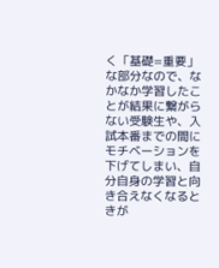く「基礎=重要」な部分なので、なかなか学習したことが結果に繋がらない受験生や、入試本番までの間にモチベーションを下げてしまい、自分自身の学習と向き合えなくなるときが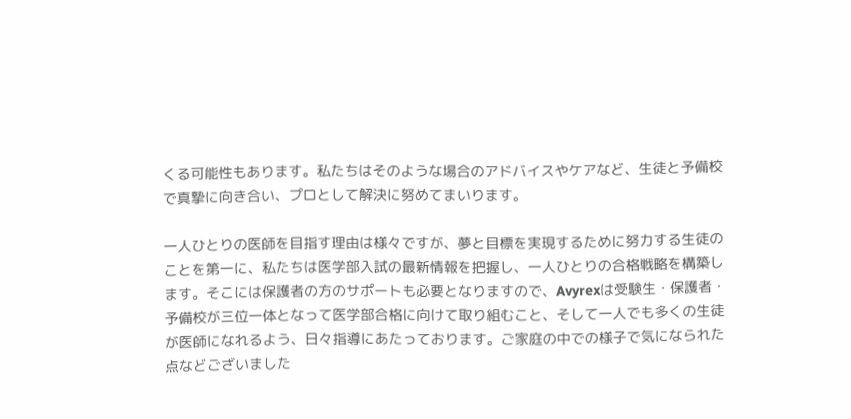くる可能性もあります。私たちはそのような場合のアドバイスやケアなど、生徒と予備校で真摯に向き合い、プロとして解決に努めてまいります。

一人ひとりの医師を目指す理由は様々ですが、夢と目標を実現するために努力する生徒のことを第一に、私たちは医学部入試の最新情報を把握し、一人ひとりの合格戦略を構築します。そこには保護者の方のサポートも必要となりますので、Avyrexは受験生・保護者・予備校が三位一体となって医学部合格に向けて取り組むこと、そして一人でも多くの生徒が医師になれるよう、日々指導にあたっております。ご家庭の中での様子で気になられた点などございました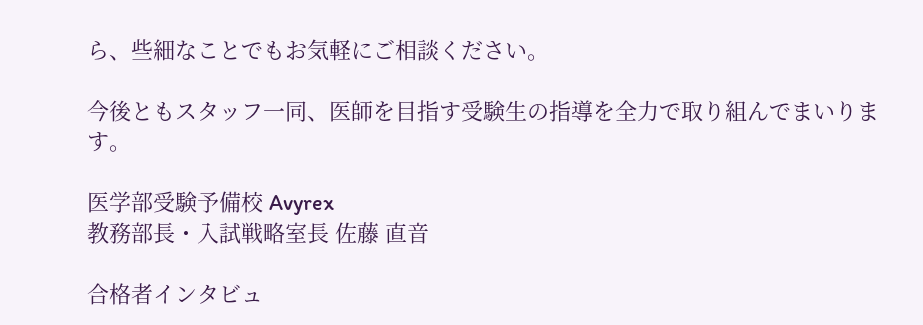ら、些細なことでもお気軽にご相談ください。

今後ともスタッフ一同、医師を目指す受験生の指導を全力で取り組んでまいります。

医学部受験予備校 Avyrex
教務部長・入試戦略室長 佐藤 直音

合格者インタビュ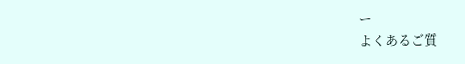ー
よくあるご質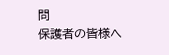問
保護者の皆様へ